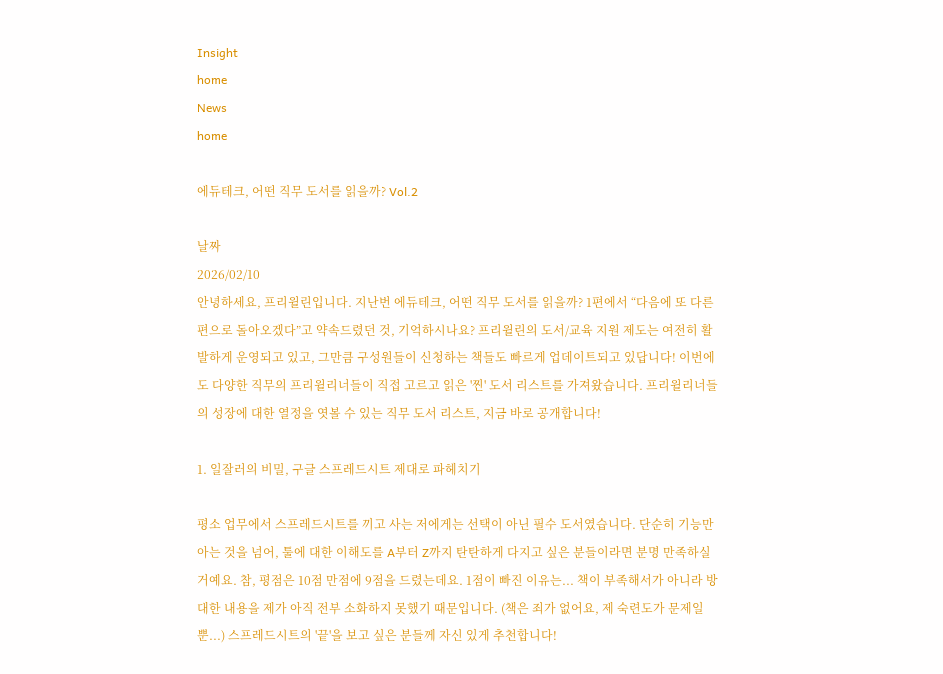Insight
home
News
home

에듀테크, 어떤 직무 도서를 읽을까? Vol.2

날짜
2026/02/10
안녕하세요, 프리윌린입니다. 지난번 에듀테크, 어떤 직무 도서를 읽을까? 1편에서 “다음에 또 다른 편으로 돌아오겠다”고 약속드렸던 것, 기억하시나요? 프리윌린의 도서/교육 지원 제도는 여전히 활발하게 운영되고 있고, 그만큼 구성원들이 신청하는 책들도 빠르게 업데이트되고 있답니다! 이번에도 다양한 직무의 프리윌리너들이 직접 고르고 읽은 '찐' 도서 리스트를 가져왔습니다. 프리윌리너들의 성장에 대한 열정을 엿볼 수 있는 직무 도서 리스트, 지금 바로 공개합니다!

1. 일잘러의 비밀, 구글 스프레드시트 제대로 파헤치기

평소 업무에서 스프레드시트를 끼고 사는 저에게는 선택이 아닌 필수 도서였습니다. 단순히 기능만 아는 것을 넘어, 툴에 대한 이해도를 A부터 Z까지 탄탄하게 다지고 싶은 분들이라면 분명 만족하실 거예요. 참, 평점은 10점 만점에 9점을 드렸는데요. 1점이 빠진 이유는... 책이 부족해서가 아니라 방대한 내용을 제가 아직 전부 소화하지 못했기 때문입니다. (책은 죄가 없어요, 제 숙련도가 문제일 뿐...) 스프레드시트의 '끝'을 보고 싶은 분들께 자신 있게 추천합니다!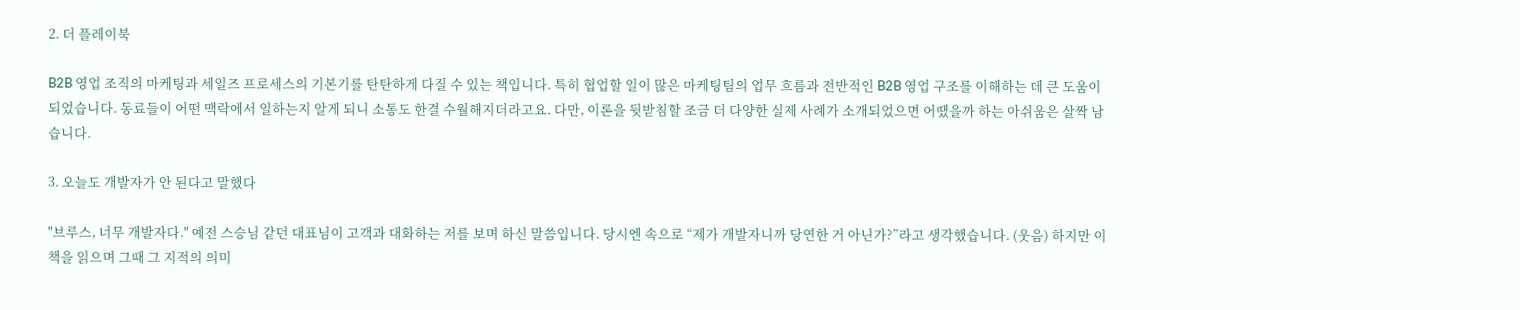2. 더 플레이북

B2B 영업 조직의 마케팅과 세일즈 프로세스의 기본기를 탄탄하게 다질 수 있는 책입니다. 특히 협업할 일이 많은 마케팅팀의 업무 흐름과 전반적인 B2B 영업 구조를 이해하는 데 큰 도움이 되었습니다. 동료들이 어떤 맥락에서 일하는지 알게 되니 소통도 한결 수월해지더라고요. 다만, 이론을 뒷받침할 조금 더 다양한 실제 사례가 소개되었으면 어땠을까 하는 아쉬움은 살짝 남습니다.

3. 오늘도 개발자가 안 된다고 말했다

"브루스, 너무 개발자다." 예전 스승님 같던 대표님이 고객과 대화하는 저를 보며 하신 말씀입니다. 당시엔 속으로 “제가 개발자니까 당연한 거 아닌가?”라고 생각했습니다. (웃음) 하지만 이 책을 읽으며 그때 그 지적의 의미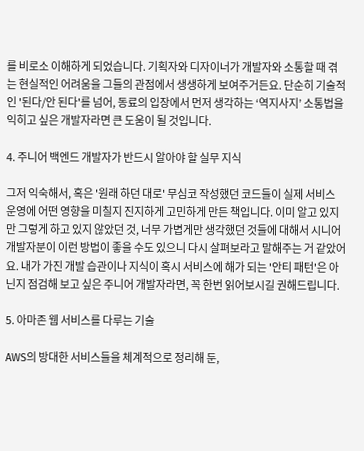를 비로소 이해하게 되었습니다. 기획자와 디자이너가 개발자와 소통할 때 겪는 현실적인 어려움을 그들의 관점에서 생생하게 보여주거든요. 단순히 기술적인 '된다/안 된다'를 넘어, 동료의 입장에서 먼저 생각하는 ‘역지사지’ 소통법을 익히고 싶은 개발자라면 큰 도움이 될 것입니다.

4. 주니어 백엔드 개발자가 반드시 알아야 할 실무 지식

그저 익숙해서, 혹은 '원래 하던 대로' 무심코 작성했던 코드들이 실제 서비스 운영에 어떤 영향을 미칠지 진지하게 고민하게 만든 책입니다. 이미 알고 있지만 그렇게 하고 있지 않았던 것, 너무 가볍게만 생각했던 것들에 대해서 시니어 개발자분이 이런 방법이 좋을 수도 있으니 다시 살펴보라고 말해주는 거 같았어요. 내가 가진 개발 습관이나 지식이 혹시 서비스에 해가 되는 '안티 패턴'은 아닌지 점검해 보고 싶은 주니어 개발자라면, 꼭 한번 읽어보시길 권해드립니다.

5. 아마존 웹 서비스를 다루는 기술

AWS의 방대한 서비스들을 체계적으로 정리해 둔,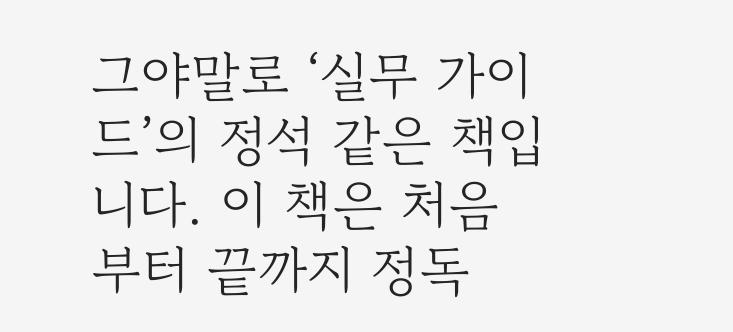그야말로 ‘실무 가이드’의 정석 같은 책입니다. 이 책은 처음부터 끝까지 정독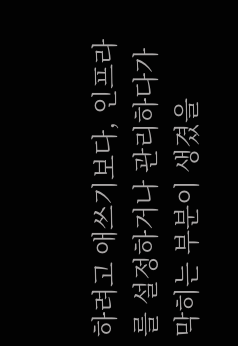하려고 애쓰기보다, 인프라를 설정하거나 관리하다가 막히는 부분이 생겼을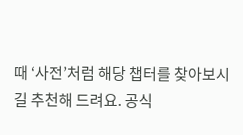때 ‘사전’처럼 해당 챕터를 찾아보시길 추천해 드려요. 공식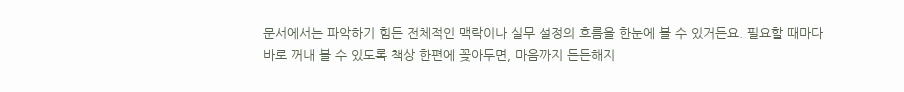문서에서는 파악하기 힘든 전체적인 맥락이나 실무 설정의 흐름을 한눈에 볼 수 있거든요. 필요할 때마다 바로 꺼내 볼 수 있도록 책상 한편에 꽂아두면, 마음까지 든든해지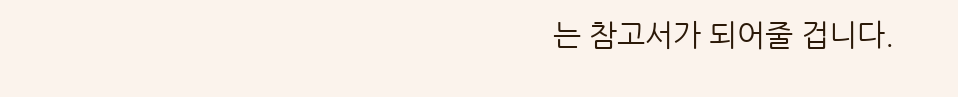는 참고서가 되어줄 겁니다.